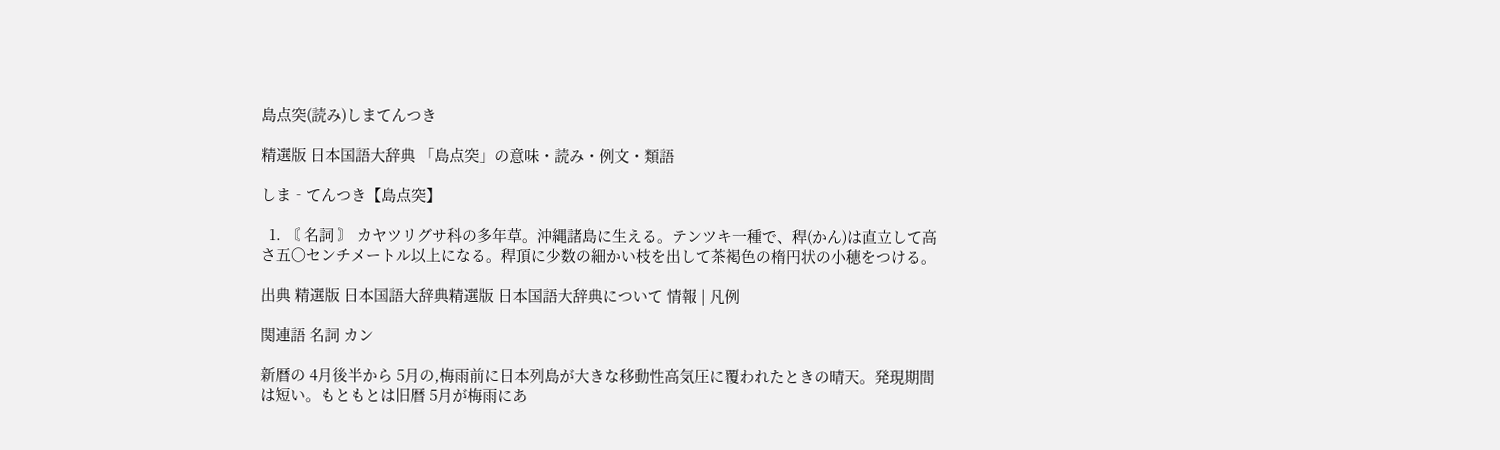島点突(読み)しまてんつき

精選版 日本国語大辞典 「島点突」の意味・読み・例文・類語

しま‐てんつき【島点突】

  1. 〘 名詞 〙 カヤツリグサ科の多年草。沖縄諸島に生える。テンツキ一種で、稈(かん)は直立して高さ五〇センチメートル以上になる。稈頂に少数の細かい枝を出して茶褐色の楕円状の小穂をつける。

出典 精選版 日本国語大辞典精選版 日本国語大辞典について 情報 | 凡例

関連語 名詞 カン

新暦の 4月後半から 5月の,梅雨前に日本列島が大きな移動性高気圧に覆われたときの晴天。発現期間は短い。もともとは旧暦 5月が梅雨にあ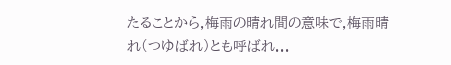たることから,梅雨の晴れ間の意味で,梅雨晴れ(つゆばれ)とも呼ばれ...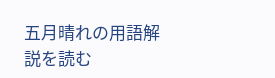五月晴れの用語解説を読む